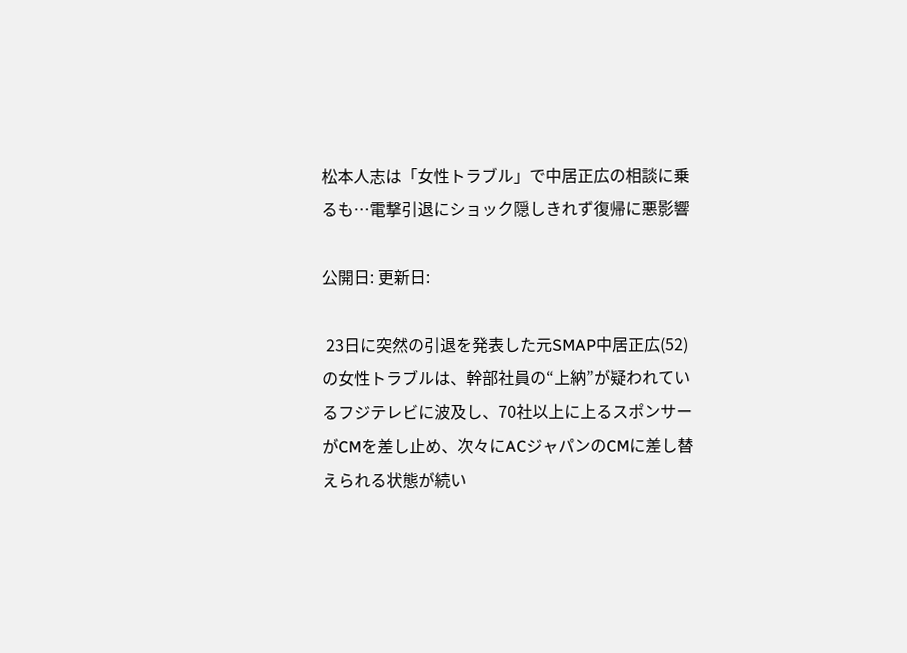松本人志は「女性トラブル」で中居正広の相談に乗るも…電撃引退にショック隠しきれず復帰に悪影響

公開日: 更新日:

 23日に突然の引退を発表した元SMAP中居正広(52)の女性トラブルは、幹部社員の“上納”が疑われているフジテレビに波及し、70社以上に上るスポンサーがCMを差し止め、次々にACジャパンのCMに差し替えられる状態が続い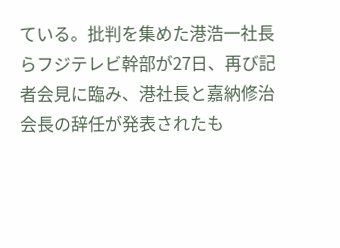ている。批判を集めた港浩一社長らフジテレビ幹部が27日、再び記者会見に臨み、港社長と嘉納修治会長の辞任が発表されたも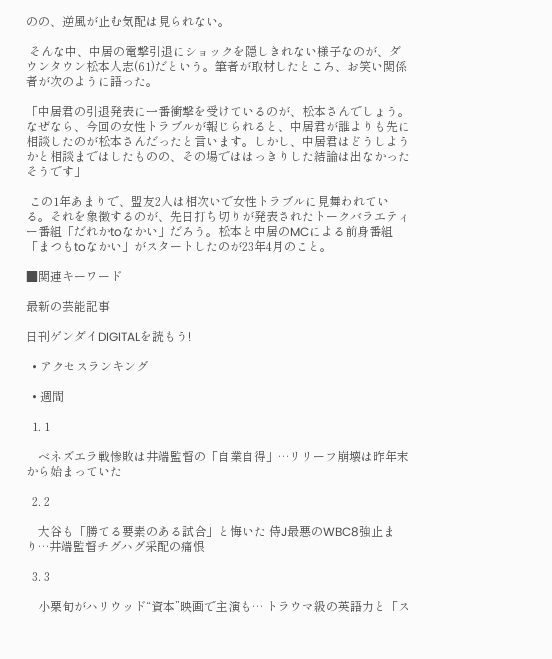のの、逆風が止む気配は見られない。

 そんな中、中居の電撃引退にショックを隠しきれない様子なのが、ダウンタウン松本人志(61)だという。筆者が取材したところ、お笑い関係者が次のように語った。

「中居君の引退発表に一番衝撃を受けているのが、松本さんでしょう。なぜなら、今回の女性トラブルが報じられると、中居君が誰よりも先に相談したのが松本さんだったと言います。しかし、中居君はどうしようかと相談まではしたものの、その場でははっきりした結論は出なかったそうです」

 この1年あまりで、盟友2人は相次いで女性トラブルに見舞われている。それを象徴するのが、先日打ち切りが発表されたトークバラエティー番組「だれかtoなかい」だろう。松本と中居のMCによる前身番組「まつもtoなかい」がスタートしたのが23年4月のこと。

■関連キーワード

最新の芸能記事

日刊ゲンダイDIGITALを読もう!

  • アクセスランキング

  • 週間

  1. 1

    ベネズエラ戦惨敗は井端監督の「自業自得」…リリーフ崩壊は昨年末から始まっていた

  2. 2

    大谷も「勝てる要素のある試合」と悔いた 侍J最悪のWBC8強止まり…井端監督チグハグ采配の痛恨

  3. 3

    小栗旬がハリウッド“資本”映画で主演も… トラウマ級の英語力と「ス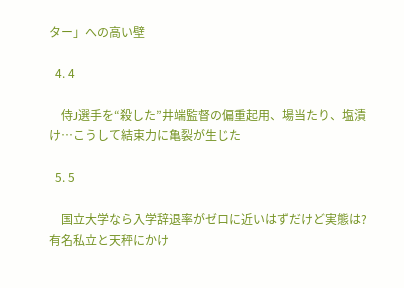ター」への高い壁

  4. 4

    侍J選手を“殺した”井端監督の偏重起用、場当たり、塩漬け…こうして結束力に亀裂が生じた

  5. 5

    国立大学なら入学辞退率がゼロに近いはずだけど実態は? 有名私立と天秤にかけ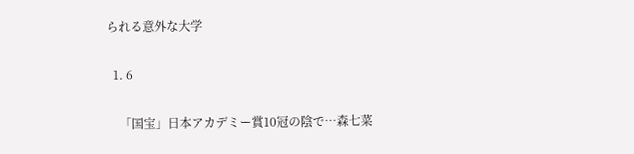られる意外な大学

  1. 6

    「国宝」日本アカデミー賞10冠の陰で…森七菜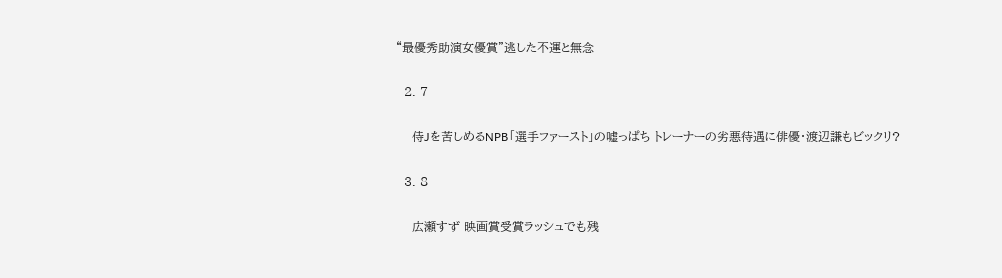“最優秀助演女優賞”逃した不運と無念

  2. 7

    侍Jを苦しめるNPB「選手ファースト」の嘘っぱち トレーナーの劣悪待遇に俳優・渡辺謙もビックリ?

  3. 8

    広瀬すず 映画賞受賞ラッシュでも残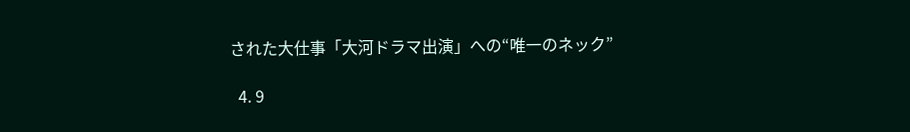された大仕事「大河ドラマ出演」への“唯一のネック”

  4. 9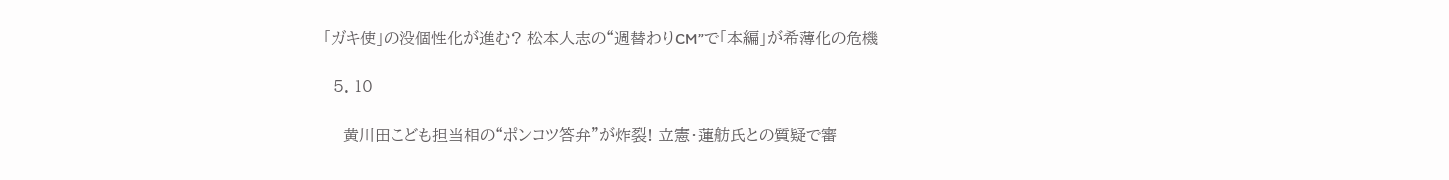「ガキ使」の没個性化が進む? 松本人志の“週替わりCM”で「本編」が希薄化の危機

  5. 10

    黄川田こども担当相の“ポンコツ答弁”が炸裂! 立憲・蓮舫氏との質疑で審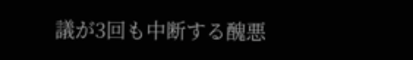議が3回も中断する醜悪